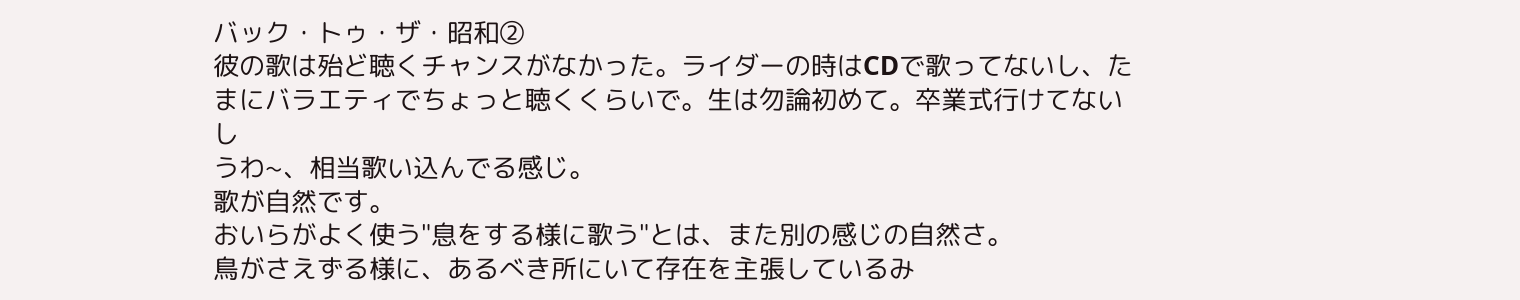バック・トゥ・ザ・昭和②
彼の歌は殆ど聴くチャンスがなかった。ライダーの時はCDで歌ってないし、たまにバラエティでちょっと聴くくらいで。生は勿論初めて。卒業式行けてないし
うわ~、相当歌い込んでる感じ。
歌が自然です。
おいらがよく使う"息をする様に歌う"とは、また別の感じの自然さ。
鳥がさえずる様に、あるべき所にいて存在を主張しているみ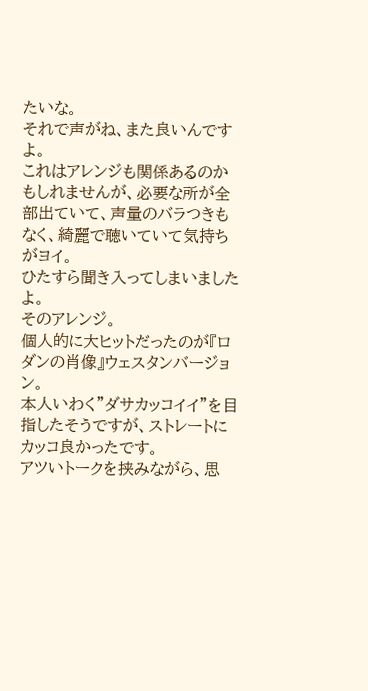たいな。
それで声がね、また良いんですよ。
これはアレンジも関係あるのかもしれませんが、必要な所が全部出ていて、声量のバラつきもなく、綺麗で聴いていて気持ちがヨイ。
ひたすら聞き入ってしまいましたよ。
そのアレンジ。
個人的に大ヒットだったのが『ロダンの肖像』ウェスタンバージョン。
本人いわく"ダサカッコイイ"を目指したそうですが、ストレートにカッコ良かったです。
アツいトークを挟みながら、思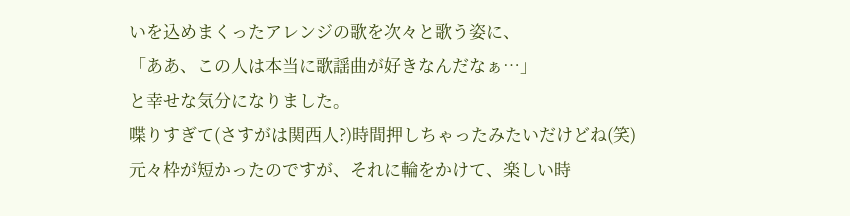いを込めまくったアレンジの歌を次々と歌う姿に、
「ああ、この人は本当に歌謡曲が好きなんだなぁ…」
と幸せな気分になりました。
喋りすぎて(さすがは関西人?)時間押しちゃったみたいだけどね(笑)
元々枠が短かったのですが、それに輪をかけて、楽しい時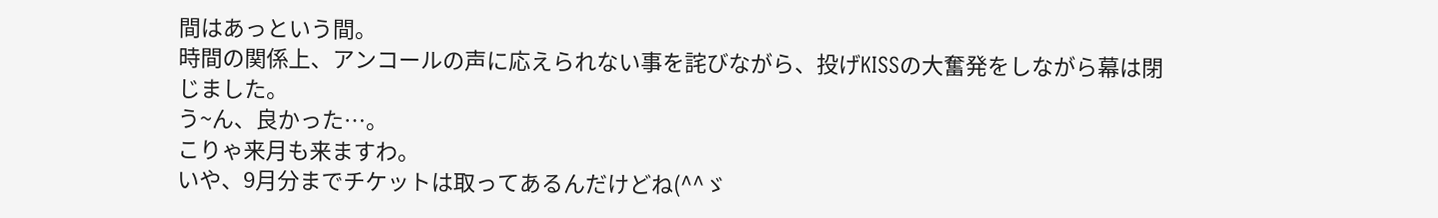間はあっという間。
時間の関係上、アンコールの声に応えられない事を詫びながら、投げKISSの大奮発をしながら幕は閉じました。
う~ん、良かった…。
こりゃ来月も来ますわ。
いや、9月分までチケットは取ってあるんだけどね(^^ゞ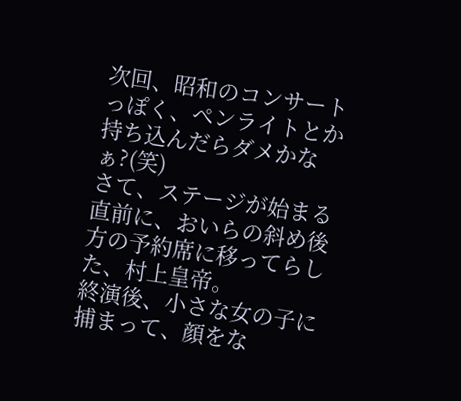次回、昭和のコンサートっぽく、ペンライトとか持ち込んだらダメかなぁ?(笑)
さて、ステージが始まる直前に、おいらの斜め後方の予約席に移ってらした、村上皇帝。
終演後、小さな女の子に捕まって、顔をな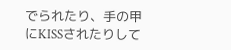でられたり、手の甲にKISSされたりして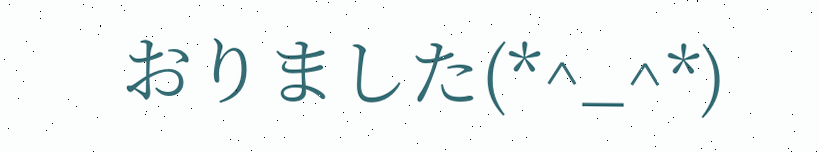おりました(*^_^*)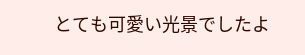とても可愛い光景でしたよ